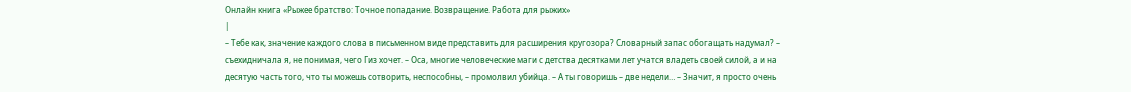Онлайн книга «Рыжее братство: Точное попадание. Возвращение. Работа для рыжих»
|
– Тебе как, значение каждого слова в письменном виде представить для расширения кругозора? Словарный запас обогащать надумал? – съехидничала я, не понимая, чего Гиз хочет. – Оса, многие человеческие маги с детства десятками лет учатся владеть своей силой, а и на десятую часть того, что ты можешь сотворить, неспособны, – промолвил убийца. – А ты говоришь – две недели… – Значит, я просто очень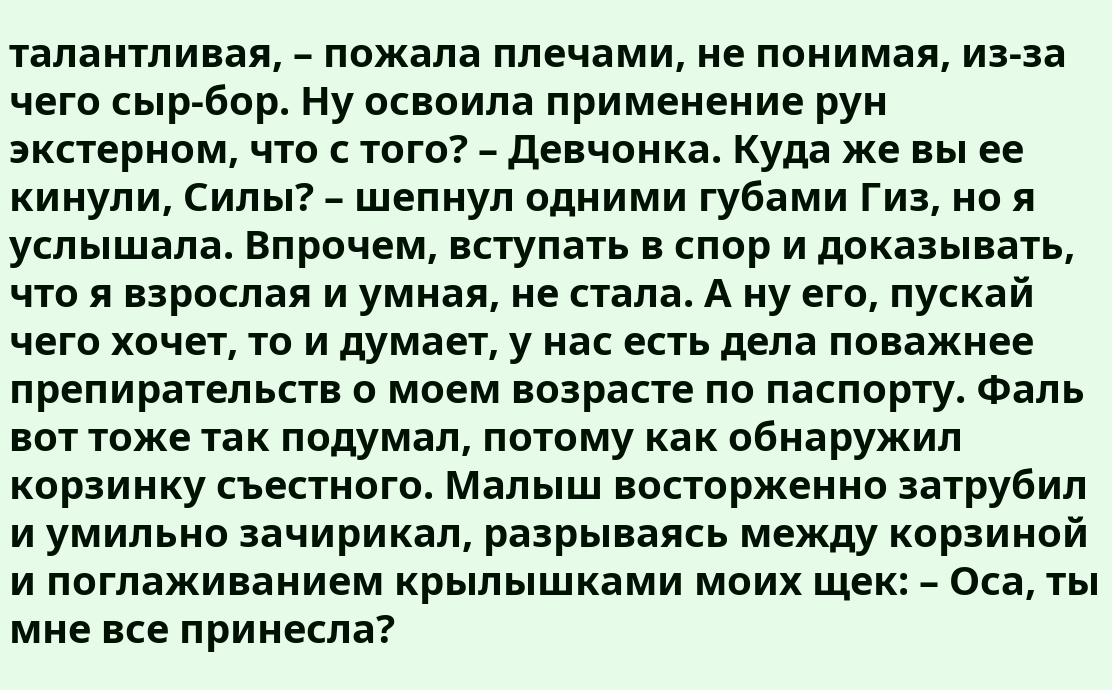талантливая, – пожала плечами, не понимая, из-за чего сыр-бор. Ну освоила применение рун экстерном, что с того? – Девчонка. Куда же вы ее кинули, Силы? – шепнул одними губами Гиз, но я услышала. Впрочем, вступать в спор и доказывать, что я взрослая и умная, не стала. А ну его, пускай чего хочет, то и думает, у нас есть дела поважнее препирательств о моем возрасте по паспорту. Фаль вот тоже так подумал, потому как обнаружил корзинку съестного. Малыш восторженно затрубил и умильно зачирикал, разрываясь между корзиной и поглаживанием крылышками моих щек: – Оса, ты мне все принесла?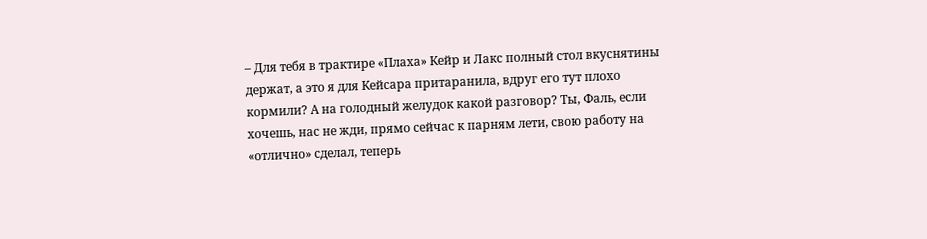– Для тебя в трактире «Плаха» Кейр и Лакс полный стол вкуснятины держат, а это я для Кейсара притаранила, вдруг его тут плохо кормили? А на голодный желудок какой разговор? Ты, Фаль, если хочешь, нас не жди, прямо сейчас к парням лети, свою работу на «отлично» сделал, теперь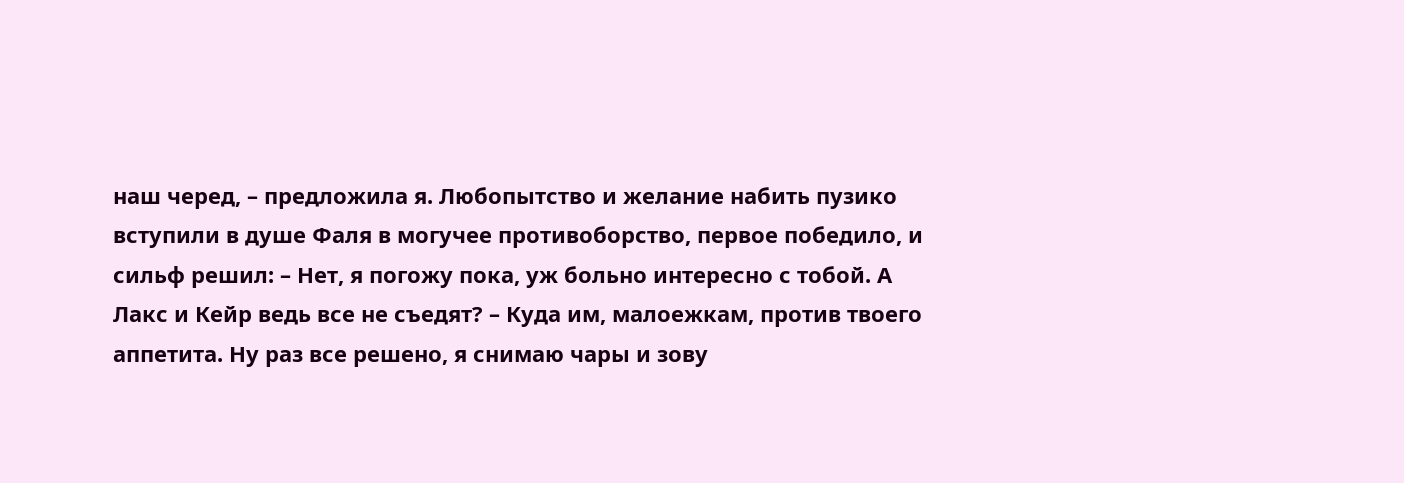наш черед, – предложила я. Любопытство и желание набить пузико вступили в душе Фаля в могучее противоборство, первое победило, и сильф решил: – Нет, я погожу пока, уж больно интересно с тобой. А Лакс и Кейр ведь все не съедят? – Куда им, малоежкам, против твоего аппетита. Ну раз все решено, я снимаю чары и зову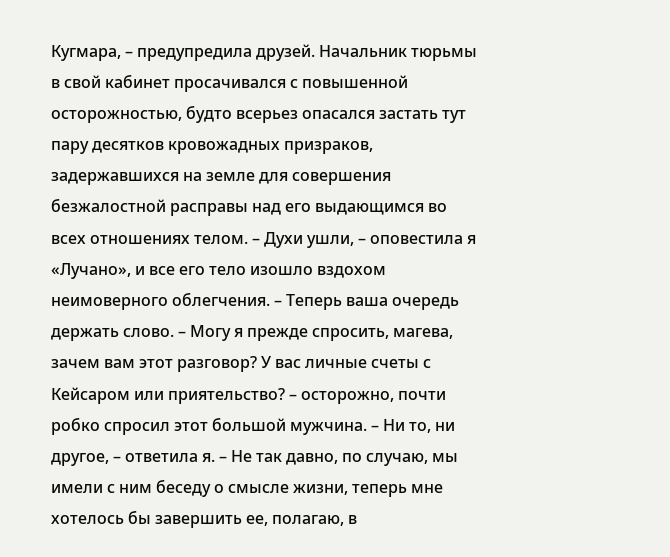Кугмара, – предупредила друзей. Начальник тюрьмы в свой кабинет просачивался с повышенной осторожностью, будто всерьез опасался застать тут пару десятков кровожадных призраков, задержавшихся на земле для совершения безжалостной расправы над его выдающимся во всех отношениях телом. – Духи ушли, – оповестила я «Лучано», и все его тело изошло вздохом неимоверного облегчения. – Теперь ваша очередь держать слово. – Могу я прежде спросить, магева, зачем вам этот разговор? У вас личные счеты с Кейсаром или приятельство? – осторожно, почти робко спросил этот большой мужчина. – Ни то, ни другое, – ответила я. – Не так давно, по случаю, мы имели с ним беседу о смысле жизни, теперь мне хотелось бы завершить ее, полагаю, в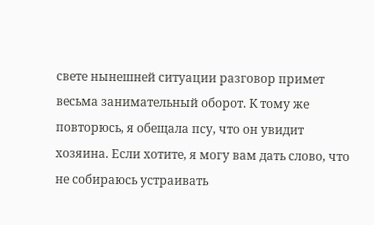свете нынешней ситуации разговор примет весьма занимательный оборот. К тому же повторюсь, я обещала псу, что он увидит хозяина. Если хотите, я могу вам дать слово, что не собираюсь устраивать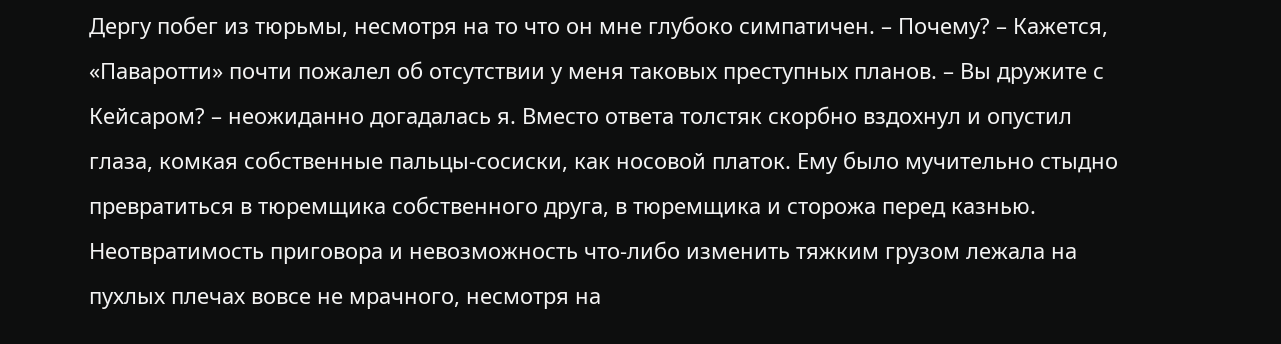Дергу побег из тюрьмы, несмотря на то что он мне глубоко симпатичен. – Почему? – Кажется, «Паваротти» почти пожалел об отсутствии у меня таковых преступных планов. – Вы дружите с Кейсаром? – неожиданно догадалась я. Вместо ответа толстяк скорбно вздохнул и опустил глаза, комкая собственные пальцы-сосиски, как носовой платок. Ему было мучительно стыдно превратиться в тюремщика собственного друга, в тюремщика и сторожа перед казнью. Неотвратимость приговора и невозможность что-либо изменить тяжким грузом лежала на пухлых плечах вовсе не мрачного, несмотря на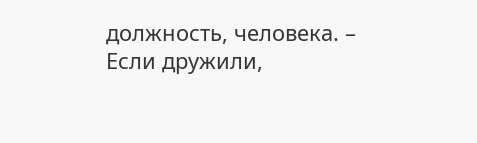должность, человека. – Если дружили,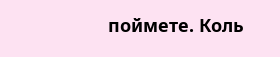поймете. Коль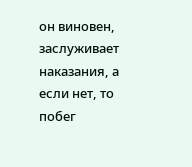он виновен, заслуживает наказания, а если нет, то побег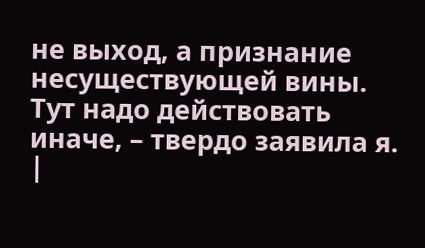не выход, а признание несуществующей вины. Тут надо действовать иначе, – твердо заявила я. |